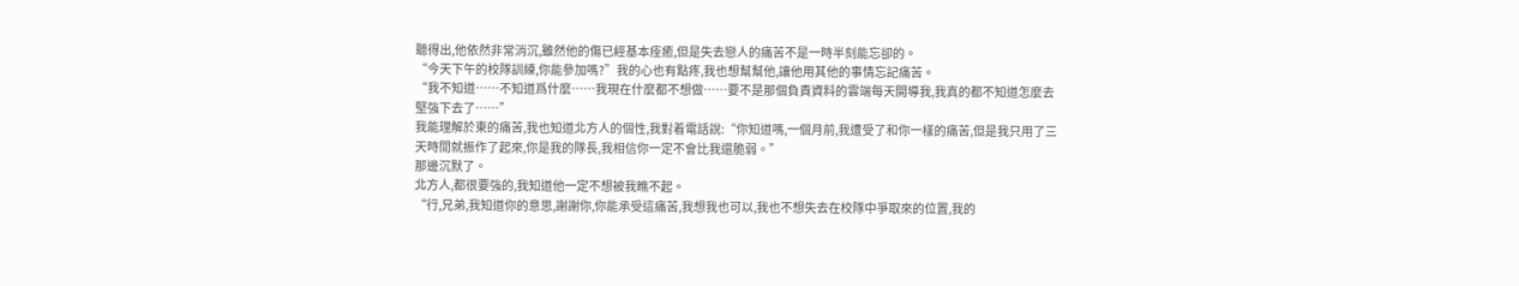聽得出,他依然非常消沉,雖然他的傷已經基本痊癒,但是失去戀人的痛苦不是一時半刻能忘卻的。
“今天下午的校隊訓練,你能參加嗎?”我的心也有點疼,我也想幫幫他,讓他用其他的事情忘記痛苦。
“我不知道……不知道爲什麼……我現在什麼都不想做……要不是那個負責資料的雲端每天開導我,我真的都不知道怎麼去堅強下去了……”
我能理解於東的痛苦,我也知道北方人的個性,我對着電話說:“你知道嗎,一個月前,我遭受了和你一樣的痛苦,但是我只用了三天時間就振作了起來,你是我的隊長,我相信你一定不會比我還脆弱。”
那邊沉默了。
北方人,都很要強的,我知道他一定不想被我瞧不起。
“行,兄弟,我知道你的意思,謝謝你,你能承受這痛苦,我想我也可以,我也不想失去在校隊中爭取來的位置,我的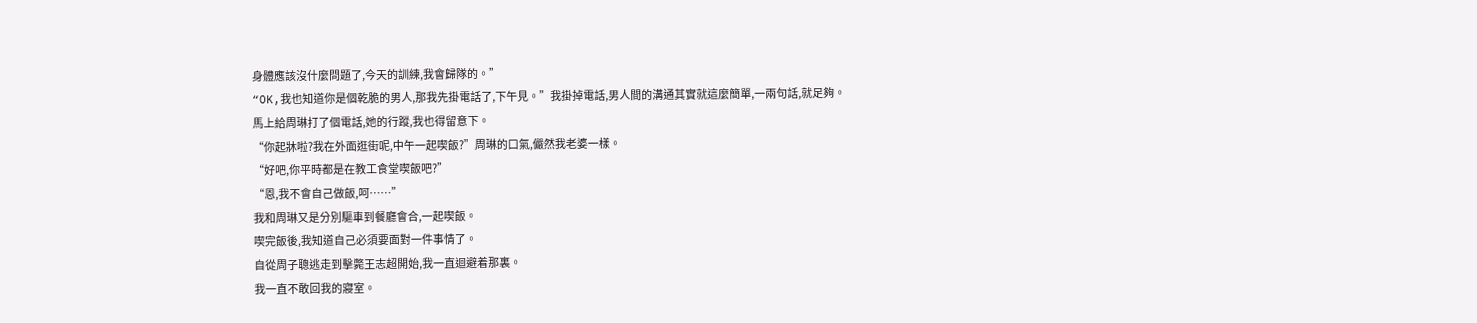身體應該沒什麼問題了,今天的訓練,我會歸隊的。”
“OK,我也知道你是個乾脆的男人,那我先掛電話了,下午見。”我掛掉電話,男人間的溝通其實就這麼簡單,一兩句話,就足夠。
馬上給周琳打了個電話,她的行蹤,我也得留意下。
“你起牀啦?我在外面逛街呢,中午一起喫飯?”周琳的口氣,儼然我老婆一樣。
“好吧,你平時都是在教工食堂喫飯吧?”
“恩,我不會自己做飯,呵……”
我和周琳又是分別驅車到餐廳會合,一起喫飯。
喫完飯後,我知道自己必須要面對一件事情了。
自從周子聰逃走到擊斃王志超開始,我一直迴避着那裏。
我一直不敢回我的寢室。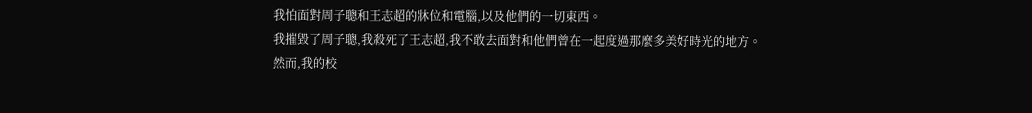我怕面對周子聰和王志超的牀位和電腦,以及他們的一切東西。
我摧毀了周子聰,我殺死了王志超,我不敢去面對和他們曾在一起度過那麼多美好時光的地方。
然而,我的校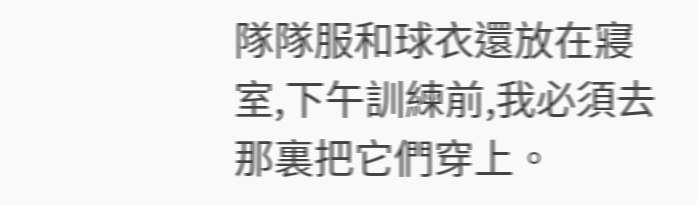隊隊服和球衣還放在寢室,下午訓練前,我必須去那裏把它們穿上。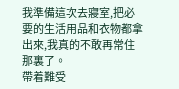我準備這次去寢室,把必要的生活用品和衣物都拿出來,我真的不敢再常住那裏了。
帶着難受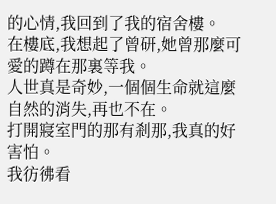的心情,我回到了我的宿舍樓。
在樓底,我想起了曾研,她曾那麼可愛的蹲在那裏等我。
人世真是奇妙,一個個生命就這麼自然的消失,再也不在。
打開寢室門的那有剎那,我真的好害怕。
我彷彿看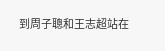到周子聰和王志超站在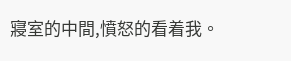寢室的中間,憤怒的看着我。